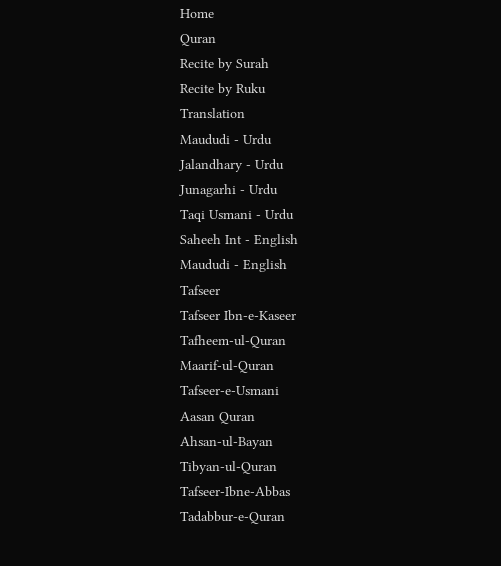Home
Quran
Recite by Surah
Recite by Ruku
Translation
Maududi - Urdu
Jalandhary - Urdu
Junagarhi - Urdu
Taqi Usmani - Urdu
Saheeh Int - English
Maududi - English
Tafseer
Tafseer Ibn-e-Kaseer
Tafheem-ul-Quran
Maarif-ul-Quran
Tafseer-e-Usmani
Aasan Quran
Ahsan-ul-Bayan
Tibyan-ul-Quran
Tafseer-Ibne-Abbas
Tadabbur-e-Quran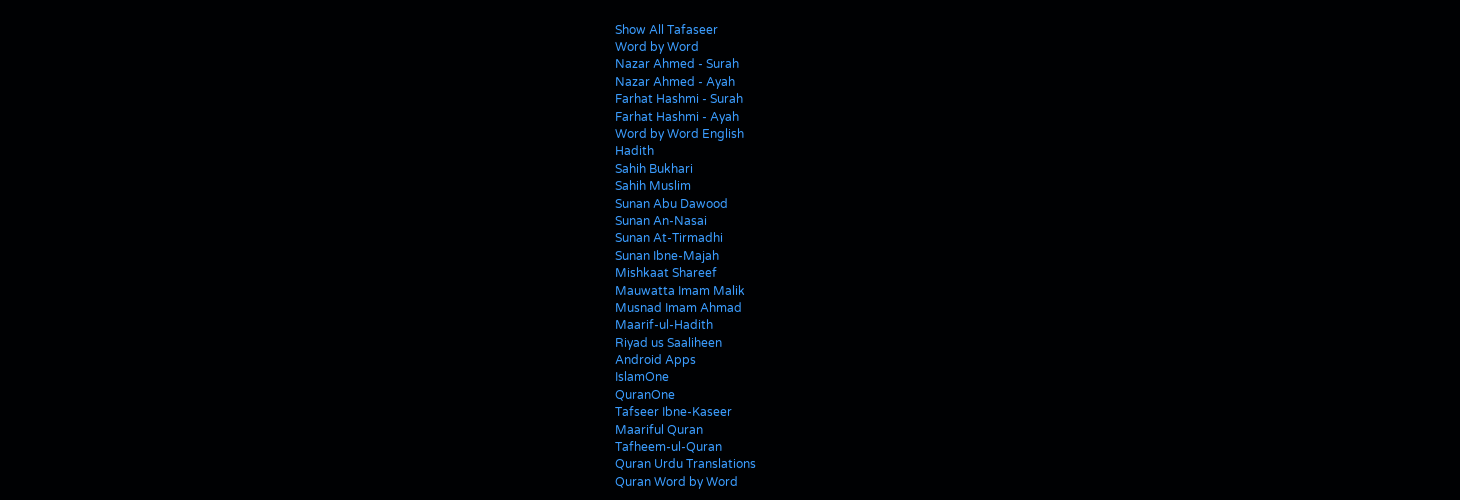Show All Tafaseer
Word by Word
Nazar Ahmed - Surah
Nazar Ahmed - Ayah
Farhat Hashmi - Surah
Farhat Hashmi - Ayah
Word by Word English
Hadith
Sahih Bukhari
Sahih Muslim
Sunan Abu Dawood
Sunan An-Nasai
Sunan At-Tirmadhi
Sunan Ibne-Majah
Mishkaat Shareef
Mauwatta Imam Malik
Musnad Imam Ahmad
Maarif-ul-Hadith
Riyad us Saaliheen
Android Apps
IslamOne
QuranOne
Tafseer Ibne-Kaseer
Maariful Quran
Tafheem-ul-Quran
Quran Urdu Translations
Quran Word by Word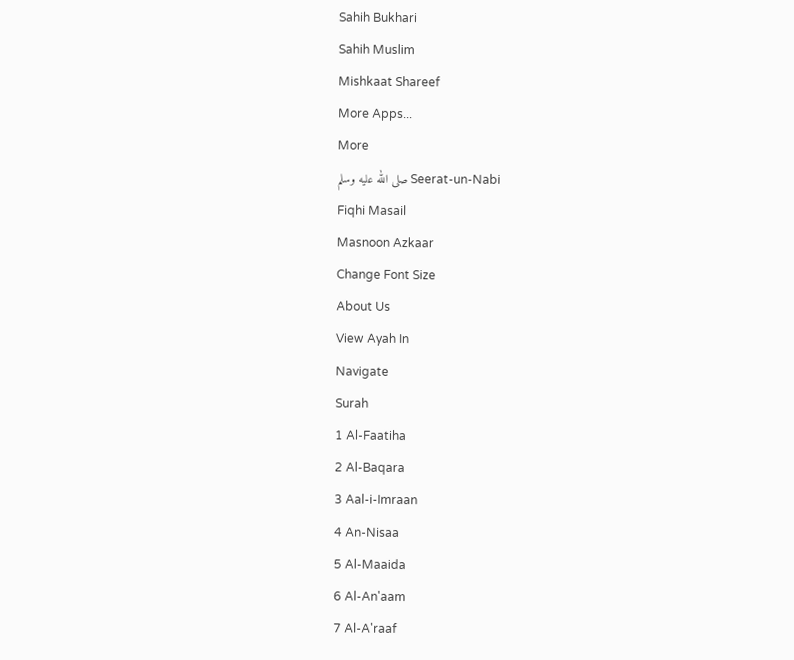Sahih Bukhari
Sahih Muslim
Mishkaat Shareef
More Apps...
More
Seerat-un-Nabi صلى الله عليه وسلم
Fiqhi Masail
Masnoon Azkaar
Change Font Size
About Us
View Ayah In
Navigate
Surah
1 Al-Faatiha
2 Al-Baqara
3 Aal-i-Imraan
4 An-Nisaa
5 Al-Maaida
6 Al-An'aam
7 Al-A'raaf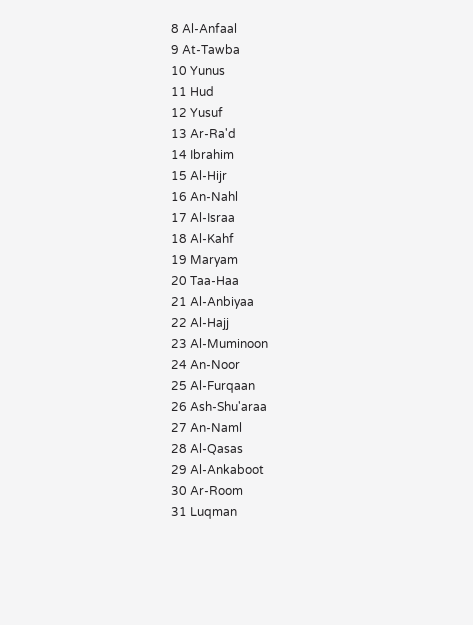8 Al-Anfaal
9 At-Tawba
10 Yunus
11 Hud
12 Yusuf
13 Ar-Ra'd
14 Ibrahim
15 Al-Hijr
16 An-Nahl
17 Al-Israa
18 Al-Kahf
19 Maryam
20 Taa-Haa
21 Al-Anbiyaa
22 Al-Hajj
23 Al-Muminoon
24 An-Noor
25 Al-Furqaan
26 Ash-Shu'araa
27 An-Naml
28 Al-Qasas
29 Al-Ankaboot
30 Ar-Room
31 Luqman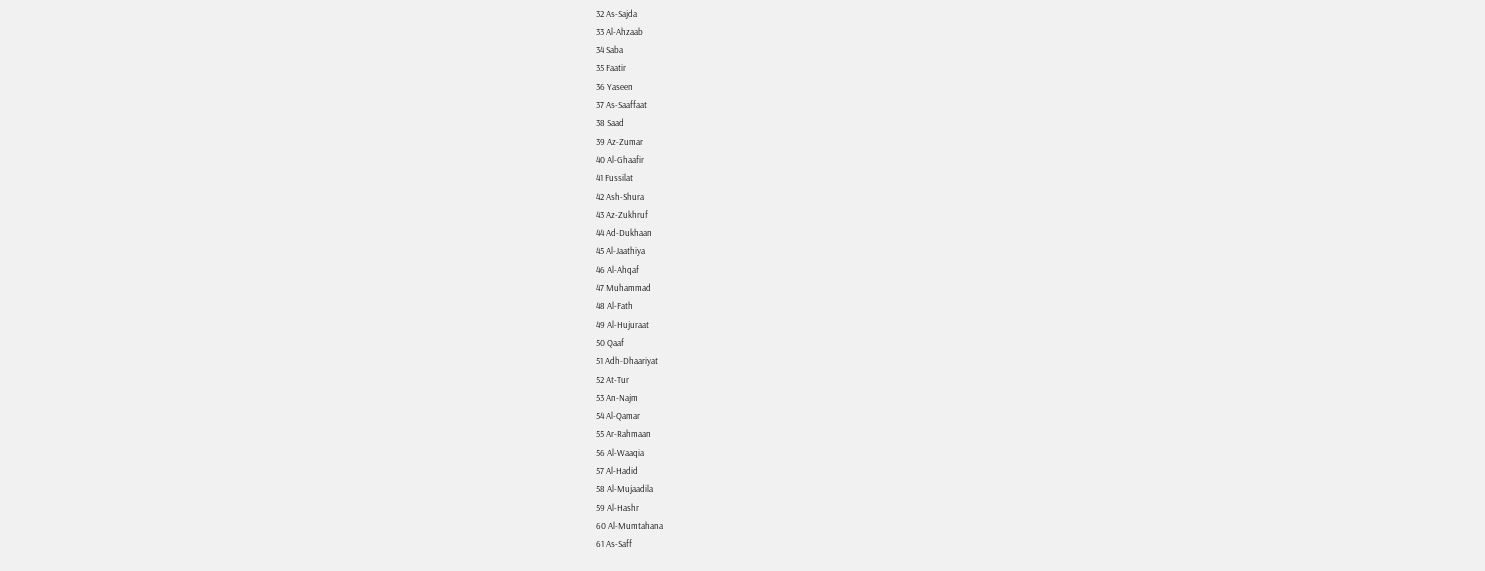32 As-Sajda
33 Al-Ahzaab
34 Saba
35 Faatir
36 Yaseen
37 As-Saaffaat
38 Saad
39 Az-Zumar
40 Al-Ghaafir
41 Fussilat
42 Ash-Shura
43 Az-Zukhruf
44 Ad-Dukhaan
45 Al-Jaathiya
46 Al-Ahqaf
47 Muhammad
48 Al-Fath
49 Al-Hujuraat
50 Qaaf
51 Adh-Dhaariyat
52 At-Tur
53 An-Najm
54 Al-Qamar
55 Ar-Rahmaan
56 Al-Waaqia
57 Al-Hadid
58 Al-Mujaadila
59 Al-Hashr
60 Al-Mumtahana
61 As-Saff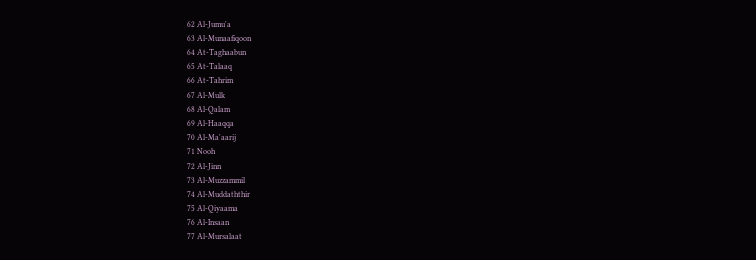62 Al-Jumu'a
63 Al-Munaafiqoon
64 At-Taghaabun
65 At-Talaaq
66 At-Tahrim
67 Al-Mulk
68 Al-Qalam
69 Al-Haaqqa
70 Al-Ma'aarij
71 Nooh
72 Al-Jinn
73 Al-Muzzammil
74 Al-Muddaththir
75 Al-Qiyaama
76 Al-Insaan
77 Al-Mursalaat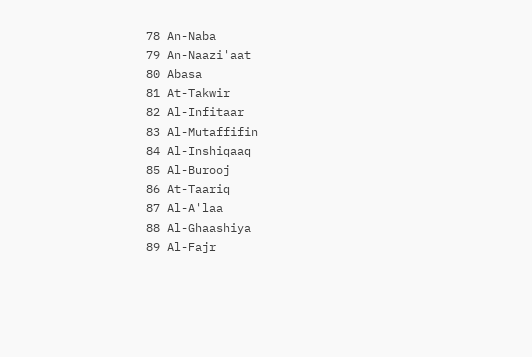78 An-Naba
79 An-Naazi'aat
80 Abasa
81 At-Takwir
82 Al-Infitaar
83 Al-Mutaffifin
84 Al-Inshiqaaq
85 Al-Burooj
86 At-Taariq
87 Al-A'laa
88 Al-Ghaashiya
89 Al-Fajr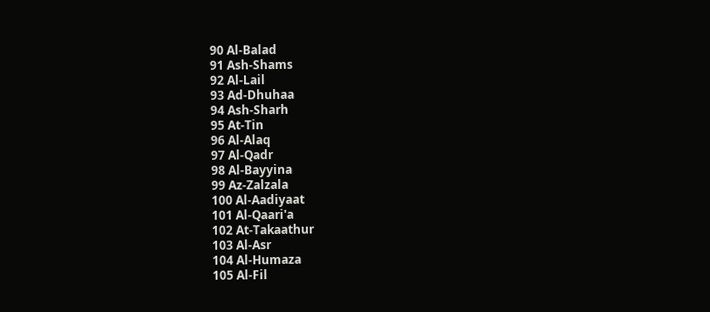90 Al-Balad
91 Ash-Shams
92 Al-Lail
93 Ad-Dhuhaa
94 Ash-Sharh
95 At-Tin
96 Al-Alaq
97 Al-Qadr
98 Al-Bayyina
99 Az-Zalzala
100 Al-Aadiyaat
101 Al-Qaari'a
102 At-Takaathur
103 Al-Asr
104 Al-Humaza
105 Al-Fil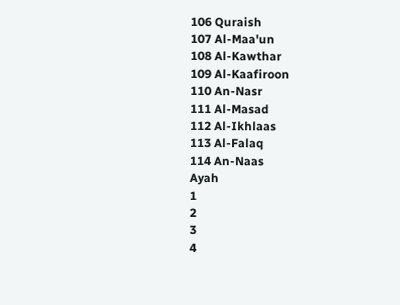106 Quraish
107 Al-Maa'un
108 Al-Kawthar
109 Al-Kaafiroon
110 An-Nasr
111 Al-Masad
112 Al-Ikhlaas
113 Al-Falaq
114 An-Naas
Ayah
1
2
3
4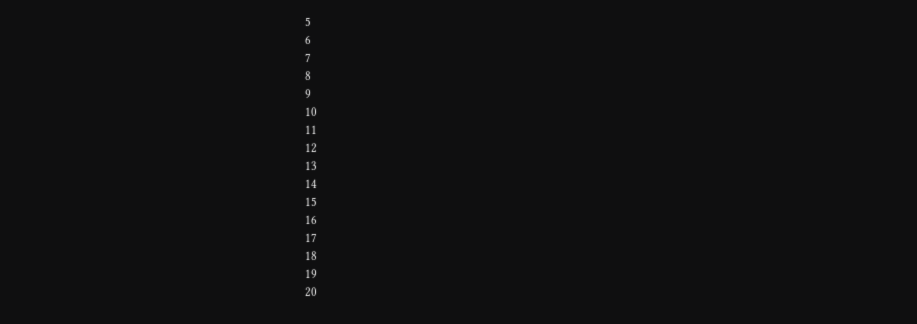5
6
7
8
9
10
11
12
13
14
15
16
17
18
19
20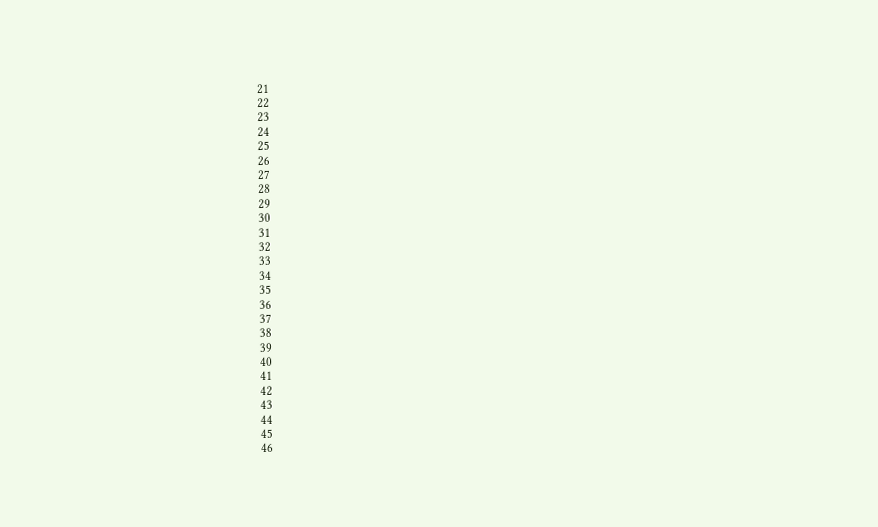21
22
23
24
25
26
27
28
29
30
31
32
33
34
35
36
37
38
39
40
41
42
43
44
45
46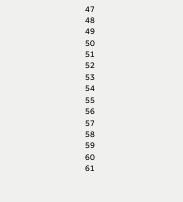47
48
49
50
51
52
53
54
55
56
57
58
59
60
61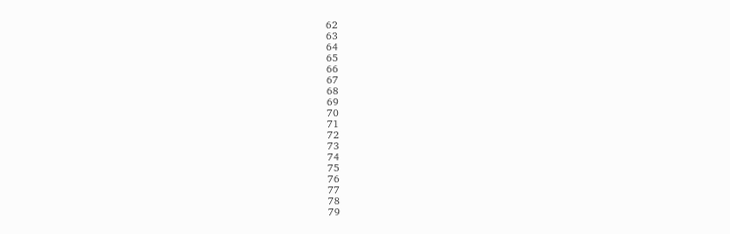62
63
64
65
66
67
68
69
70
71
72
73
74
75
76
77
78
79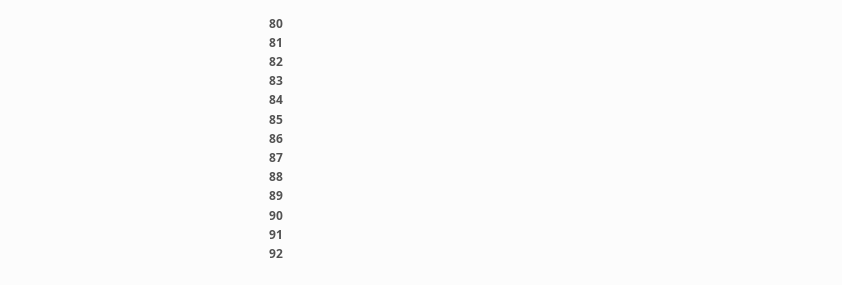80
81
82
83
84
85
86
87
88
89
90
91
92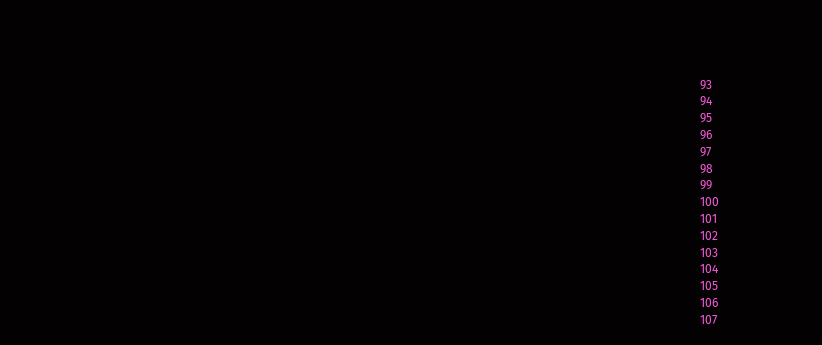93
94
95
96
97
98
99
100
101
102
103
104
105
106
107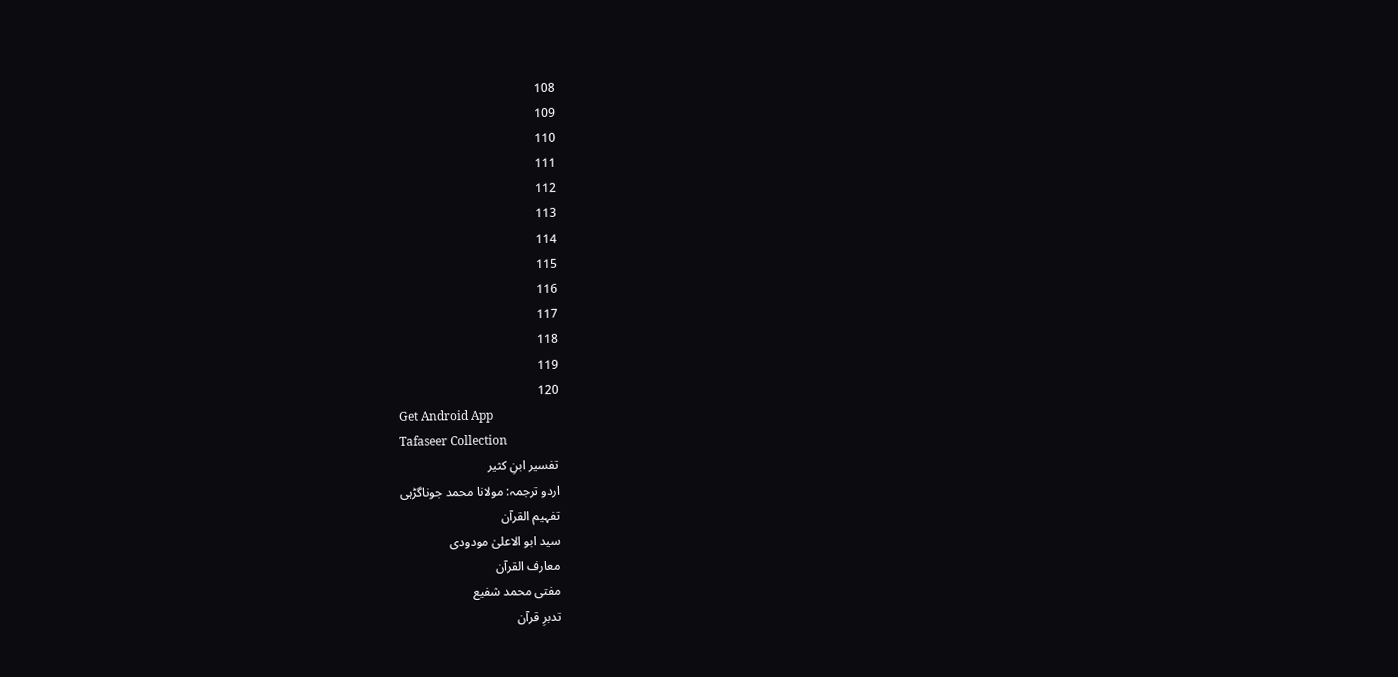108
109
110
111
112
113
114
115
116
117
118
119
120
Get Android App
Tafaseer Collection
تفسیر ابنِ کثیر
اردو ترجمہ: مولانا محمد جوناگڑہی
تفہیم القرآن
سید ابو الاعلیٰ مودودی
معارف القرآن
مفتی محمد شفیع
تدبرِ قرآن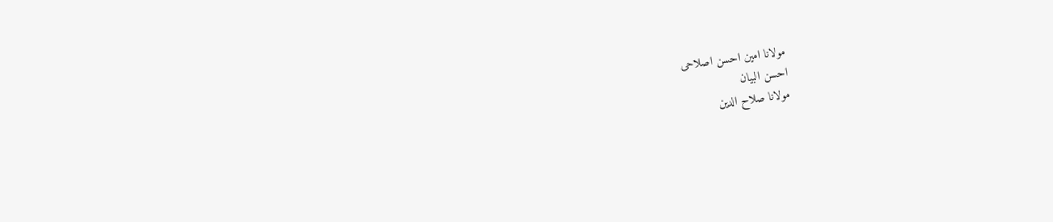مولانا امین احسن اصلاحی
احسن البیان
مولانا صلاح الدین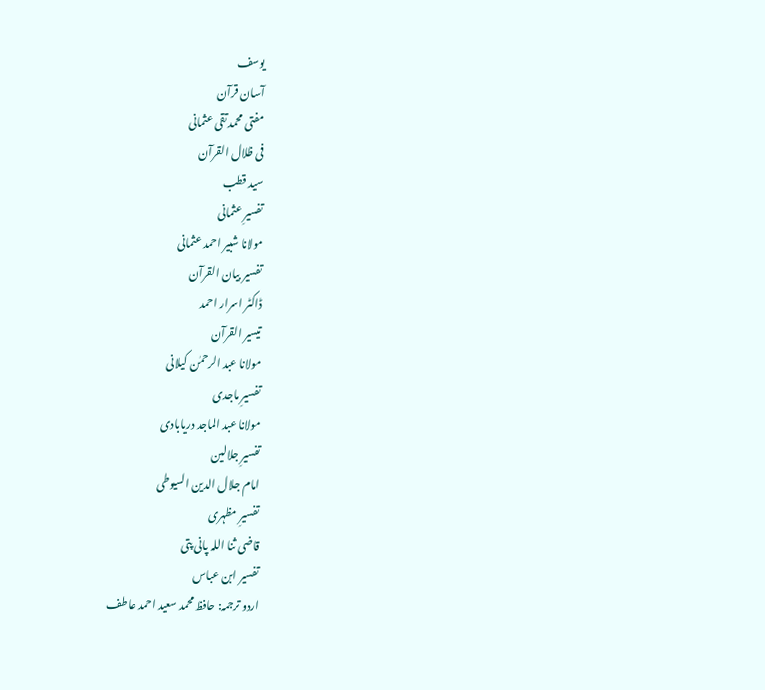یوسف
آسان قرآن
مفتی محمد تقی عثمانی
فی ظلال القرآن
سید قطب
تفسیرِ عثمانی
مولانا شبیر احمد عثمانی
تفسیر بیان القرآن
ڈاکٹر اسرار احمد
تیسیر القرآن
مولانا عبد الرحمٰن کیلانی
تفسیرِ ماجدی
مولانا عبد الماجد دریابادی
تفسیرِ جلالین
امام جلال الدین السیوطی
تفسیرِ مظہری
قاضی ثنا اللہ پانی پتی
تفسیر ابن عباس
اردو ترجمہ: حافظ محمد سعید احمد عاطف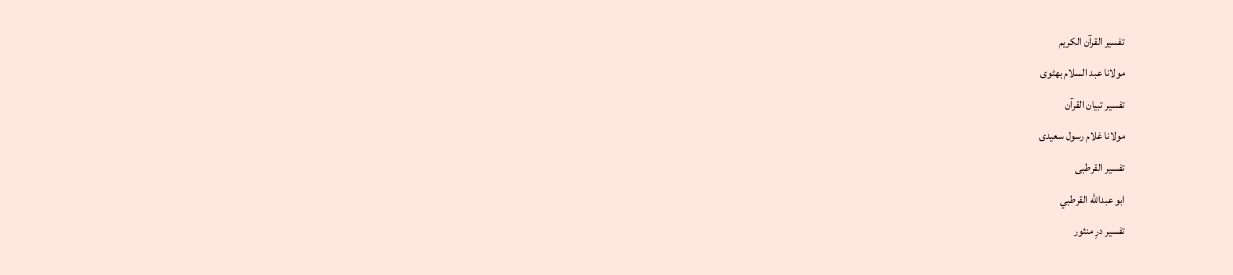تفسیر القرآن الکریم
مولانا عبد السلام بھٹوی
تفسیر تبیان القرآن
مولانا غلام رسول سعیدی
تفسیر القرطبی
ابو عبدالله القرطبي
تفسیر درِ منثور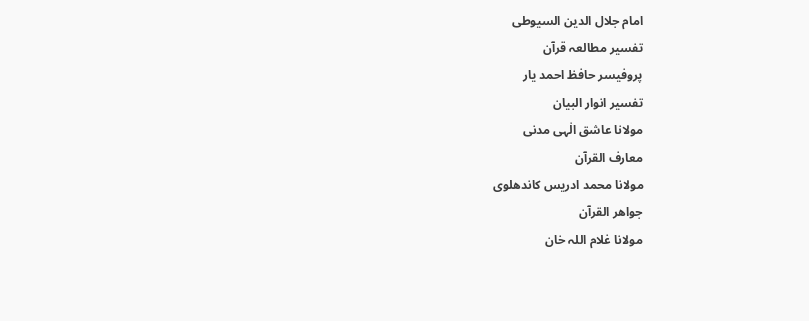امام جلال الدین السیوطی
تفسیر مطالعہ قرآن
پروفیسر حافظ احمد یار
تفسیر انوار البیان
مولانا عاشق الٰہی مدنی
معارف القرآن
مولانا محمد ادریس کاندھلوی
جواھر القرآن
مولانا غلام اللہ خان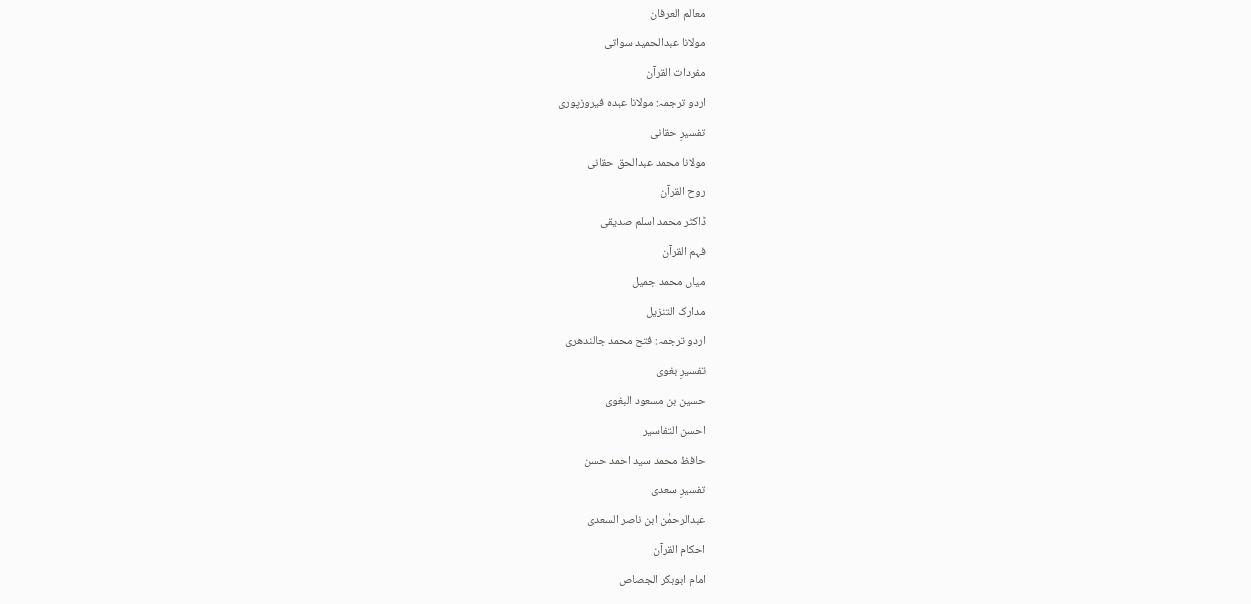معالم العرفان
مولانا عبدالحمید سواتی
مفردات القرآن
اردو ترجمہ: مولانا عبدہ فیروزپوری
تفسیرِ حقانی
مولانا محمد عبدالحق حقانی
روح القرآن
ڈاکٹر محمد اسلم صدیقی
فہم القرآن
میاں محمد جمیل
مدارک التنزیل
اردو ترجمہ: فتح محمد جالندھری
تفسیرِ بغوی
حسین بن مسعود البغوی
احسن التفاسیر
حافظ محمد سید احمد حسن
تفسیرِ سعدی
عبدالرحمٰن ابن ناصر السعدی
احکام القرآن
امام ابوبکر الجصاص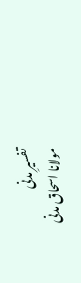تفسیرِ مدنی
مولانا اسحاق مدنی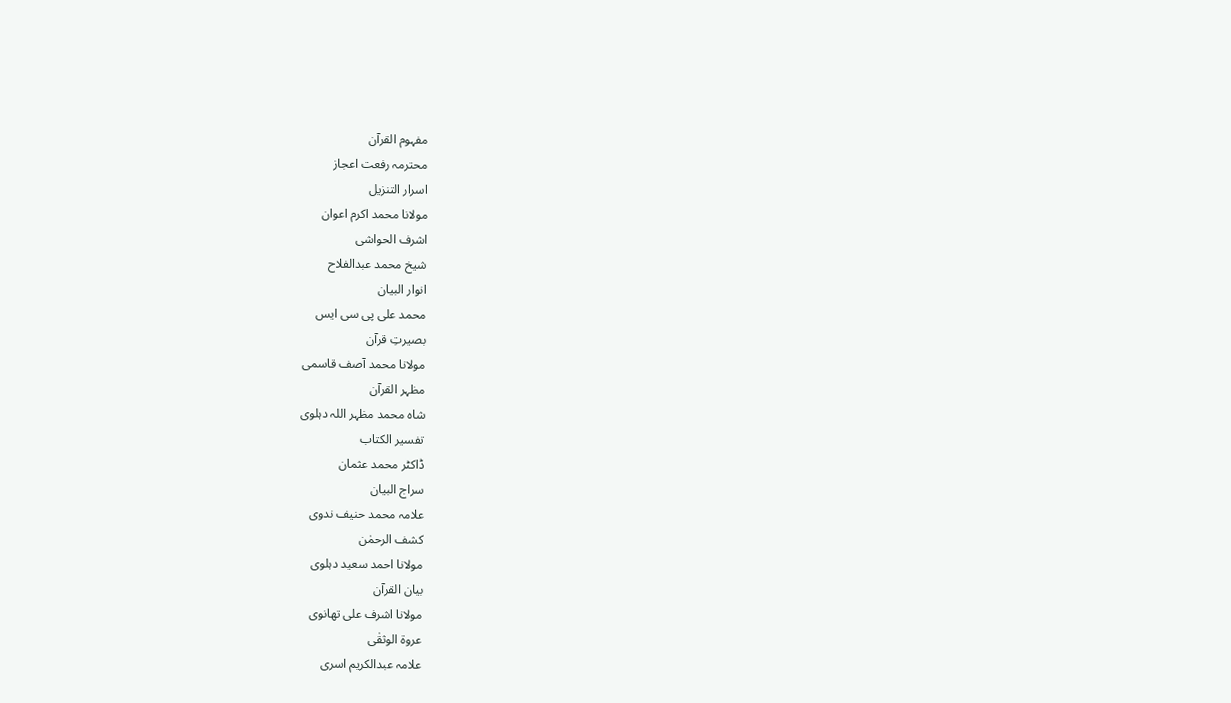مفہوم القرآن
محترمہ رفعت اعجاز
اسرار التنزیل
مولانا محمد اکرم اعوان
اشرف الحواشی
شیخ محمد عبدالفلاح
انوار البیان
محمد علی پی سی ایس
بصیرتِ قرآن
مولانا محمد آصف قاسمی
مظہر القرآن
شاہ محمد مظہر اللہ دہلوی
تفسیر الکتاب
ڈاکٹر محمد عثمان
سراج البیان
علامہ محمد حنیف ندوی
کشف الرحمٰن
مولانا احمد سعید دہلوی
بیان القرآن
مولانا اشرف علی تھانوی
عروۃ الوثقٰی
علامہ عبدالکریم اسری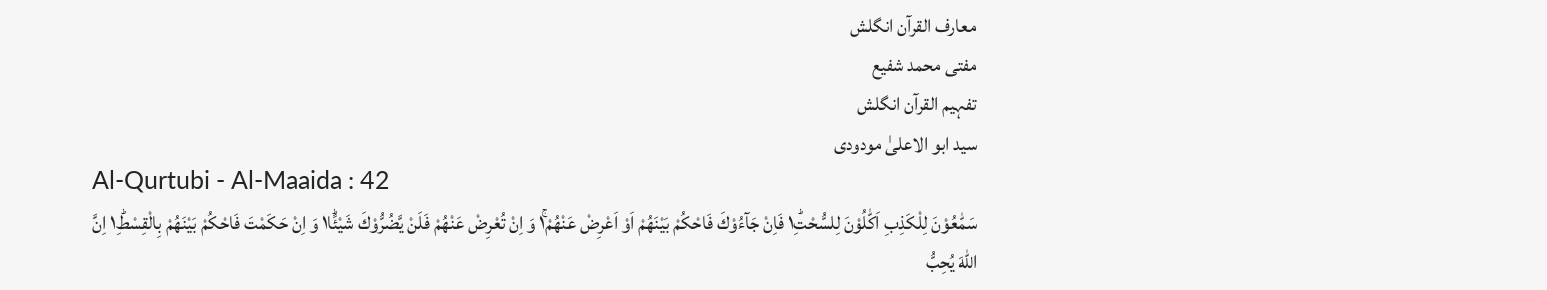معارف القرآن انگلش
مفتی محمد شفیع
تفہیم القرآن انگلش
سید ابو الاعلیٰ مودودی
Al-Qurtubi - Al-Maaida : 42
سَمّٰعُوْنَ لِلْكَذِبِ اَكّٰلُوْنَ لِلسُّحْتِ١ؕ فَاِنْ جَآءُوْكَ فَاحْكُمْ بَیْنَهُمْ اَوْ اَعْرِضْ عَنْهُمْ١ۚ وَ اِنْ تُعْرِضْ عَنْهُمْ فَلَنْ یَّضُرُّوْكَ شَیْئًا١ؕ وَ اِنْ حَكَمْتَ فَاحْكُمْ بَیْنَهُمْ بِالْقِسْطِ١ؕ اِنَّ اللّٰهَ یُحِبُّ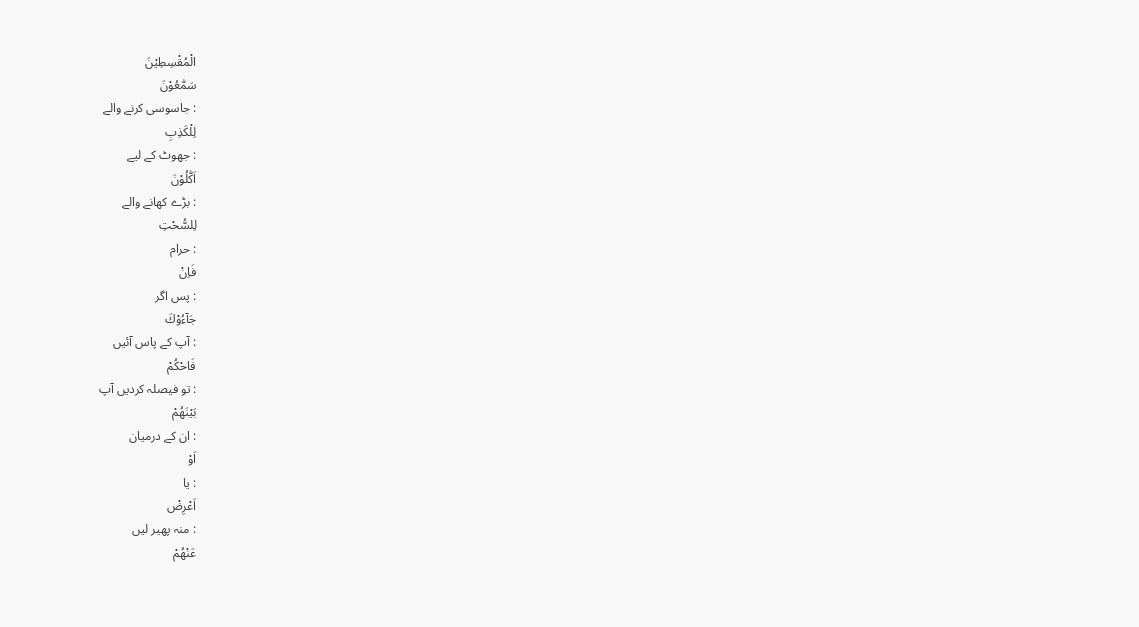الْمُقْسِطِیْنَ
سَمّٰعُوْنَ
: جاسوسی کرنے والے
لِلْكَذِبِ
: جھوٹ کے لیے
اَكّٰلُوْنَ
: بڑے کھانے والے
لِلسُّحْتِ
: حرام
فَاِنْ
: پس اگر
جَآءُوْكَ
: آپ کے پاس آئیں
فَاحْكُمْ
: تو فیصلہ کردیں آپ
بَيْنَهُمْ
: ان کے درمیان
اَوْ
: یا
اَعْرِضْ
: منہ پھیر لیں
عَنْهُمْ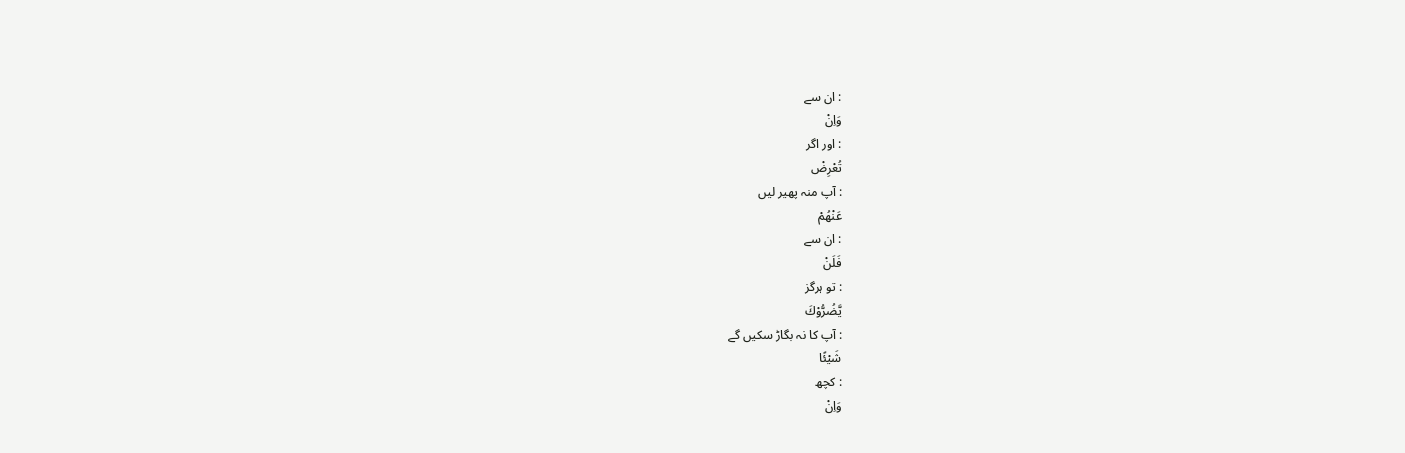: ان سے
وَاِنْ
: اور اگر
تُعْرِضْ
: آپ منہ پھیر لیں
عَنْهُمْ
: ان سے
فَلَنْ
: تو ہرگز
يَّضُرُّوْكَ
: آپ کا نہ بگاڑ سکیں گے
شَيْئًا
: کچھ
وَاِنْ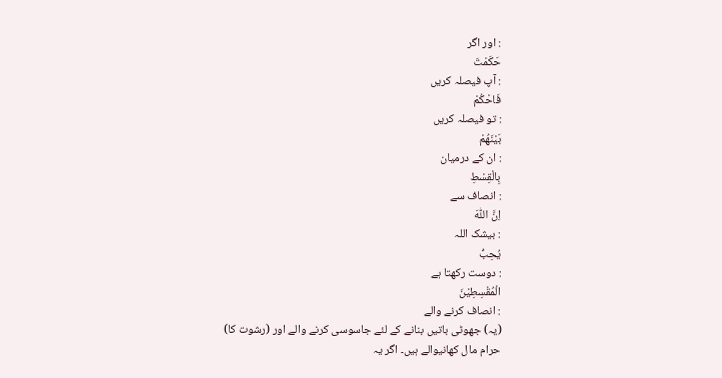: اور اگر
حَكَمْتَ
: آپ فیصلہ کریں
فَاحْكُمْ
: تو فیصلہ کریں
بَيْنَهُمْ
: ان کے درمیان
بِالْقِسْطِ
: انصاف سے
اِنَّ اللّٰهَ
: بیشک اللہ
يُحِبُّ
: دوست رکھتا ہے
الْمُقْسِطِيْنَ
: انصاف کرنے والے
(یہ) جھوٹی باتیں بنانے کے لئے جاسوسی کرنے والے اور (رشوت کا) حرام مال کھانیوالے ہیں۔ اگر یہ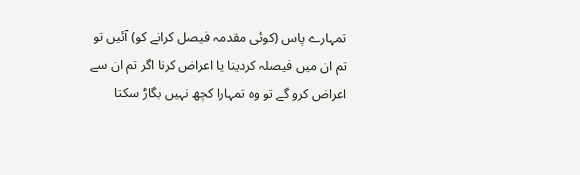تمہارے پاس (کوئی مقدمہ فیصل کرانے کو) آئیں تو تم ان میں فیصلہ کردینا یا اعراض کرنا اگر تم ان سے اعراض کرو گے تو وہ تمہارا کچھ نہیں بگاڑ سکتا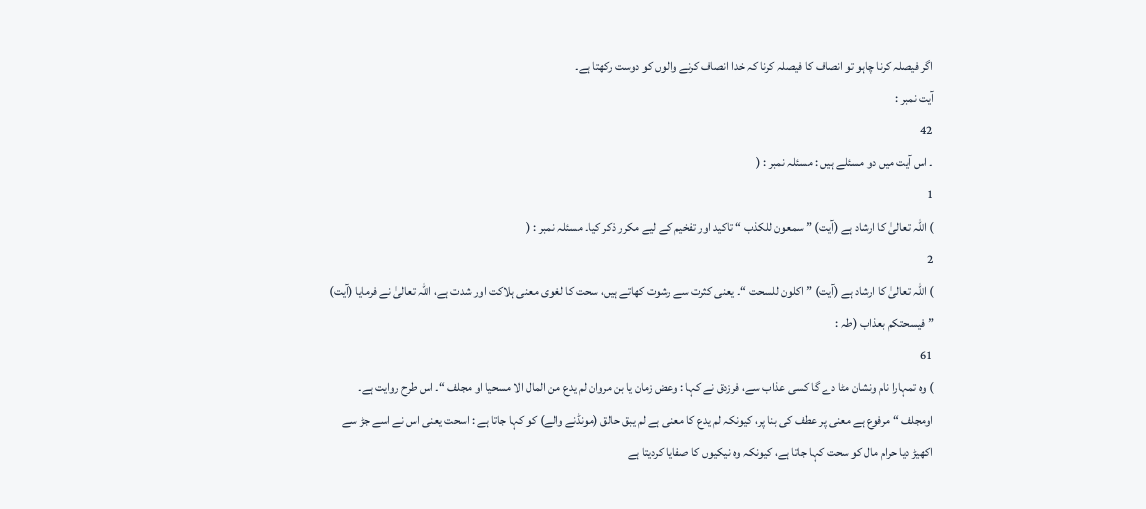اگر فیصلہ کرنا چاہو تو انصاف کا فیصلہ کرنا کہ خدا انصاف کرنے والوں کو دوست رکھتا ہے۔
آیت نمبر :
42
۔ اس آیت میں دو مسئلے ہیں : مسئلہ نمبر : (
1
) اللہ تعالیٰ کا ارشاد ہے (آیت) ” سمعون للکذب “ تاکید اور تفخیم کے لیے مکرر ذکر کیا۔ مسئلہ نمبر : (
2
) اللہ تعالیٰ کا ارشاد ہے (آیت) ” اکلون للسحت “۔ یعنی کثرت سے رشوت کھاتے ہیں، سحت کا لغوی معنی ہلاکت اور شدت ہے، اللہ تعالیٰ نے فرمایا (آیت) ” فیسحتکم بعذاب (طہ :
61
) وہ تمہارا نام ونشان مٹا دے گا کسی عذاب سے، فرزدق نے کہا : وعض زمان یا بن مروان لم یدع من المال الا مسحیا او مجلف “۔ اس طرح روایت ہے۔ اومجلف “ مرفوع ہے معنی پر عطف کی بنا پر، کیونکہ لم یدع کا معنی ہے لم یبق حالق (مونڈنے والے) کو کہا جاتا ہے : اسحت یعنی اس نے اسے جڑ سے اکھیڑ دیا حرام مال کو سحت کہا جاتا ہے، کیونکہ وہ نیکیوں کا صفایا کردیتا ہے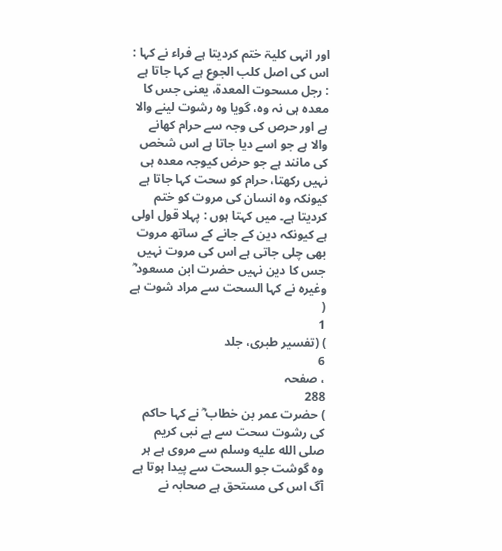اور انہی کلیۃ ختم کردیتا ہے فراء نے کہا : اس کی اصل کلب الجوع ہے کہا جاتا ہے : رجل مسحوت المعدۃ، یعنی جس کا معدہ ہی نہ وہ، گویا وہ رشوت لینے والا ہے اور حرص کی وجہ سے حرام کھانے والا ہے جو اسے دیا جاتا ہے اس شخص کی مانند ہے جو حرض کیوجہ معدہ ہی نہیں رکھتا، حرام کو سحت کہا جاتا ہے کیونکہ وہ انسان کی مروت کو ختم کردیتا ہے۔ میں کہتا ہوں : پہلا قول اولی ہے کیونکہ دین کے جانے کے ساتھ مروت بھی چلی جاتی ہے اس کی مروت نہیں جس کا دین نہیں حضرت ابن مسعود ؓ وغیرہ نے کہا السحت سے مراد شوت ہے (
1
) (تفسیر طبری، جلد
6
، صفحہ
288
) حضرت عمر بن خطاب ؓ نے کہا حاکم کی رشوت سحت سے ہے نبی کریم صلى الله عليه وسلم سے مروی ہے ہر وہ گوشت جو السحت سے پیدا ہوتا ہے آگ اس کی مستحق ہے صحابہ نے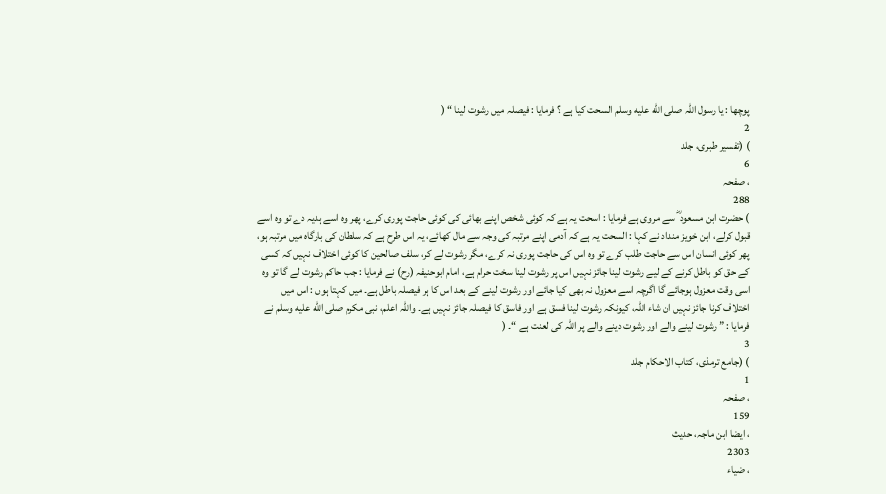پوچھا : یا رسول اللہ صلى الله عليه وسلم السحت کیا ہے ؟ فرمایا : فیصلہ میں رشوت لینا “ (
2
) (تفسیر طبری، جلد
6
، صفحہ
288
) حضرت ابن مسعود ؓ سے مروی ہے فرمایا : اسحت یہ ہے کہ کوئی شخص اپنے بھائی کی کوئی حاجت پوری کرے، پھر وہ اسے ہدیہ دے تو وہ اسے قبول کرلے، ابن خویز منداد نے کہا : السحت یہ ہے کہ آدمی اپنے مرتبہ کی وجہ سے مال کھائے، یہ اس طرح ہے کہ سلطان کی بارگاہ میں مرتبہ ہو، پھر کوئی انسان اس سے حاجت طلب کرے تو وہ اس کی حاجت پوری نہ کرے، مگر رشوت لے کر، سلف صالحین کا کوئی اختلاف نہیں کہ کسی کے حق کو باطل کرنے کے لیے رشوت لینا جائز نہیں اس پر رشوت لینا سخت حرام ہے، امام ابوحنیفہ (رح) نے فرمایا : جب حاکم رشوت لے گا تو وہ اسی وقت معزول ہوجائے گا اگرچہ اسے معزول نہ بھی کیا جائے اور رشوت لینے کے بعد اس کا ہر فیصلہ باطل ہے۔ میں کہتا ہوں : اس میں اختلاف کرنا جائز نہیں ان شاء اللہ، کیونکہ رشوت لینا فسق ہے اور فاسق کا فیصلہ جائز نہیں ہے۔ واللہ اعلم، نبی مکرم صلى الله عليه وسلم نے فرمایا : ” رشوت لینے والے اور رشوت دینے والے پر اللہ کی لعنت ہے “۔ (
3
) (جامع ترمذی، کتاب الاحکام جلد
1
، صفحہ
159
، ایضا ابن ماجہ، حدیث
2303
، ضیاء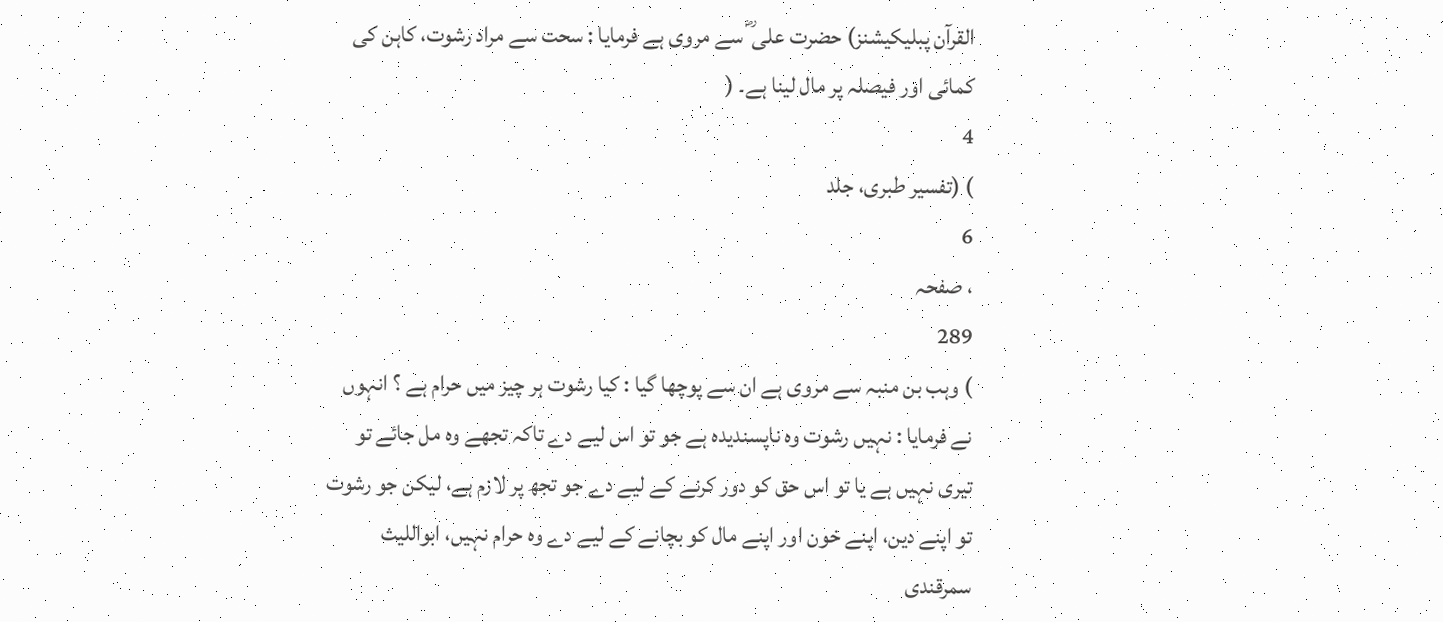القرآن پبلیکیشنز) حضرت علی ؓ سے مروی ہے فرمایا : سحت سے مراد رشوت، کاہن کی کمائی اور فیصلہ پر مال لینا ہے۔ (
4
) (تفسیر طبری، جلد
6
، صفحہ
289
) وہب بن منبہ سے مروی ہے ان سے پوچھا گیا : کیا رشوت ہر چیز میں حرام ہے ؟ انہوں نے فرمایا : نہیں رشوت وہ ناپسندیدہ ہے جو تو اس لیے دے تاکہ تجھے وہ مل جائے تو تیری نہیں ہے یا تو اس حق کو دور کرنے کے لیے دے جو تجھ پر لازم ہے، لیکن جو رشوت تو اپنے دین، اپنے خون اور اپنے مال کو بچانے کے لیے دے وہ حرام نہیں، ابواللیث سمرقندی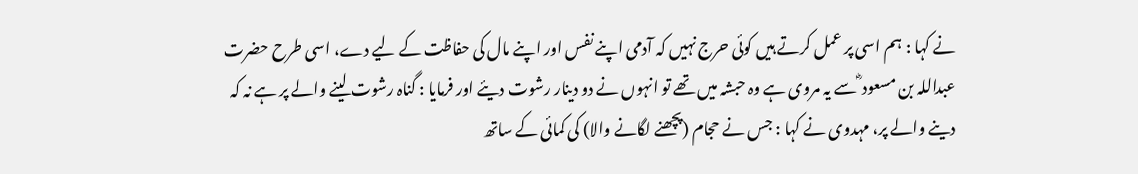نے کہا : ہم اسی پر عمل کرتے ہیں کوئی حرج نہیں کہ آدمی اپنے نفس اور اپنے مال کی حفاظت کے لیے دے، اسی طرح حضرت عبداللہ بن مسعود ؓ سے یہ مروی ہے وہ حبشہ میں تھے تو انہوں نے دو دینار رشوت دیئے اور فرمایا : گناہ رشوت لینے والے پر ہے نہ کہ دینے والے پر، مہدوی نے کہا : جس نے حجام (پچھنے لگانے والا) کی کمائی کے ساتھ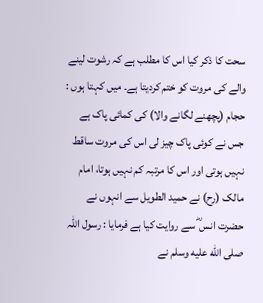سحت کا ذکر کیا اس کا مطلب ہے کہ رشوت لینے والے کی مروت کو ختم کردیتا ہے۔ میں کہتا ہوں : حجام (پچھنے لگانے والا) کی کمائی پاک ہے جس نے کوئی پاک چیز لی اس کی مروت ساقط نہیں ہوتی اور اس کا مرتبہ کم نہیں ہوتا، امام مالک (رح) نے حمید الطویل سے انہوں نے حضرت انس ؓ سے روایت کیا ہے فرمایا : رسول اللہ صلى الله عليه وسلم نے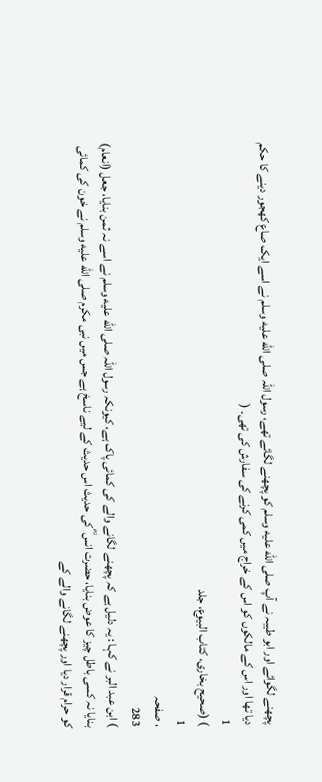پچھنے لگوائے اور ابو طیبہ نے آپ صلى الله عليه وسلم کو پچھنے لگائے تھے، رسول اللہ صلى الله عليه وسلم نے اسے ایک صاع کھجور دینے کا حکم دیا تھا اور اس کے مالکوں کو اس کے خراج میں کمی کرنے کی سفارش کی تھی۔ (
1
) (صحیح بخاری، کتاب البیوع، جلد
1
، صفحہ
283
) ابن عبد البر نے کہا : یہ دلیل ہے کہ پچھنے لگانے والے کی کمائی پاک ہے، کیونکہ رسول اللہ صلى الله عليه وسلم نے اسے نہ ثمن بنایا، جعل (انعام) بنایا نہ کسی باطل چیز کا عوض بنایا، حضرت انس ؓ کی حدیث اس حدیث کے لیے ناسخ ہے جس میں نبی مکرم صلى الله عليه وسلم نے خون کی کمائی کو حرام قرار دیا اور پچھنے لگانے والے کے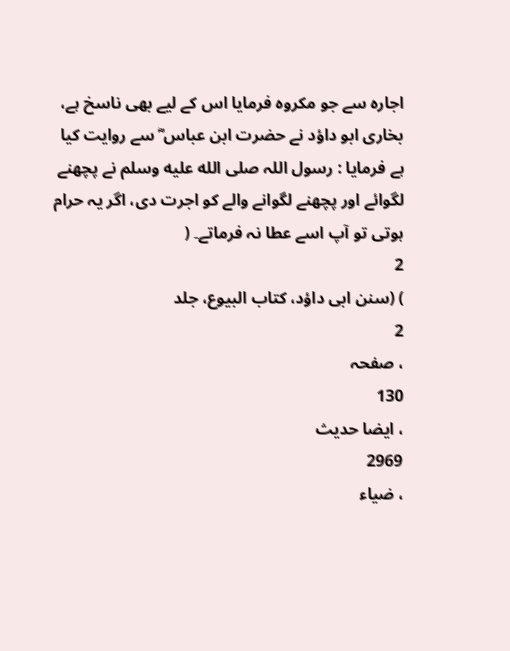اجارہ سے جو مکروہ فرمایا اس کے لیے بھی ناسخ ہے، بخاری ابو داؤد نے حضرت ابن عباس ؓ سے روایت کیا ہے فرمایا : رسول اللہ صلى الله عليه وسلم نے پچھنے لگوائے اور پچھنے لگوانے والے کو اجرت دی، اگر یہ حرام ہوتی تو آپ اسے عطا نہ فرماتے۔ (
2
) (سنن ابی داؤد، کتاب البیوع، جلد
2
، صفحہ
130
، ایضا حدیث
2969
، ضیاء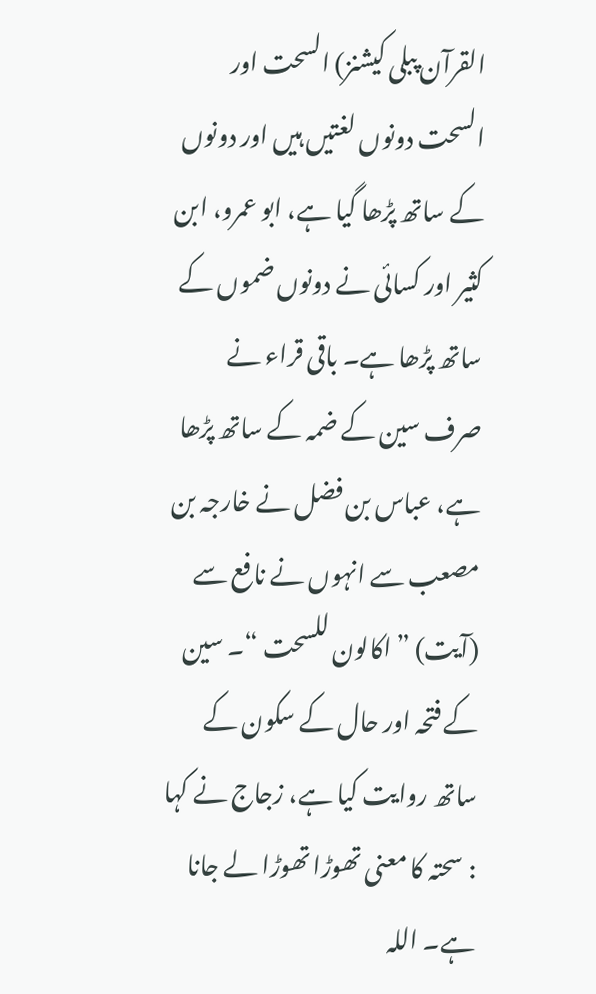القرآن پبلی کیشنز) السحت اور السحت دونوں لغتیں ہیں اور دونوں کے ساتھ پڑھا گیا ہے، ابو عمرو، ابن کثیر اور کسائی نے دونوں ضموں کے ساتھ پڑھا ہے۔ باقی قراء نے صرف سین کے ضمہ کے ساتھ پڑھا ہے، عباس بن فضل نے خارجہ بن مصعب سے انہوں نے نافع سے (آیت) ” اکالون للسحت “۔ سین کے فتحہ اور حال کے سکون کے ساتھ روایت کیا ہے، زجاج نے کہا : سحتہ کا معنی تھوڑا تھوڑا لے جانا ہے۔ اللہ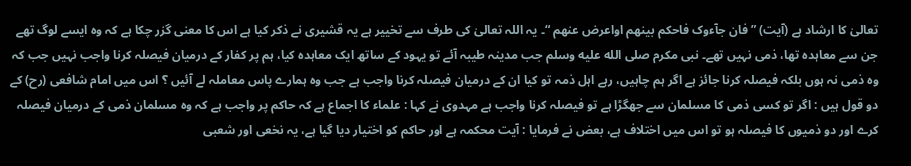تعالیٰ کا ارشاد ہے (آیت) ” فان جآءوک فاحکم بینھم اواعرض عنھم “۔ یہ اللہ تعالیٰ کی طرف سے تخییر ہے یہ قشیری نے ذکر کیا ہے اس کا معنی گزر چکا ہے کہ وہ ایسے لوگ تھے جن سے معاہدہ تھا، ذمی نہیں تھے۔ نبی مکرم صلى الله عليه وسلم جب مدینہ طیبہ آئے تو یہود کے ساتھ ایک معاہدہ کیا، ہم پر کفار کے درمیان فیصلہ کرنا واجب نہیں جب کہ وہ ذمی نہ ہوں بلکہ فیصلہ کرنا جائز ہے اگر ہم چاہیں، رہے اہل ذمہ تو کیا ان کے درمیان فیصلہ کرنا واجب ہے جب وہ ہمارے پاس معاملہ لے آئیں ؟ اس میں امام شافعی (رح) کے دو قول ہیں : اگر تو کسی ذمی کا مسلمان سے جھگڑا ہے تو فیصلہ کرنا واجب ہے مہدوی نے کہا : علماء کا اجماع ہے کہ حاکم پر واجب ہے کہ وہ مسلمان ذمی کے درمیان فیصلہ کرے اور دو ذمیوں کا فیصلہ ہو تو اس میں اختلاف ہے، بعض نے فرمایا : آیت محکمہ ہے اور حاکم کو اختیار دیا گیا ہے، یہ نخعی اور شعبی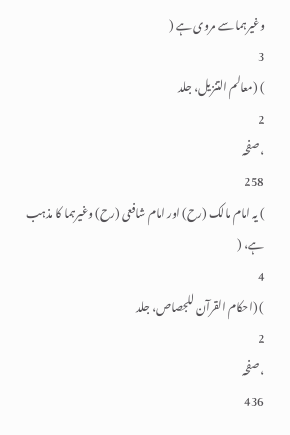وغیرہما سے مروی ہے (
3
) (معالم التنزیل، جلد
2
، صفحہ
258
) یہ امام مالک (رح) اور امام شافعی (رح) وغیرہما کا مذہب ہے، (
4
) (احکام القرآن للجصاص، جلد
2
، صفحہ
436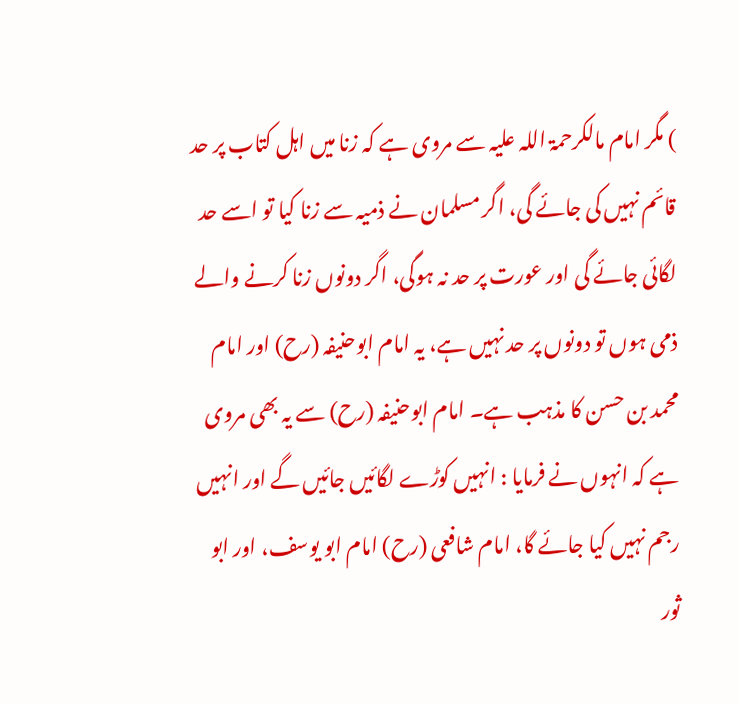) مگر امام مالکرحمۃ اللہ علیہ سے مروی ہے کہ زنا میں اہل کتاب پر حد قائم نہیں کی جائے گی، اگر مسلمان نے ذمیہ سے زنا کیا تو اسے حد لگائی جائے گی اور عورت پر حد نہ ہوگی، اگر دونوں زنا کرنے والے ذمی ہوں تو دونوں پر حد نہیں ہے، یہ امام ابوحنیفہ (رح) اور امام محمد بن حسن کا مذہب ہے۔ امام ابوحنیفہ (رح) سے یہ بھی مروی ہے کہ انہوں نے فرمایا : انہیں کوڑے لگائیں جائیں گے اور انہیں رجم نہیں کیا جائے گا، امام شافعی (رح) امام ابو یوسف، اور ابو ثور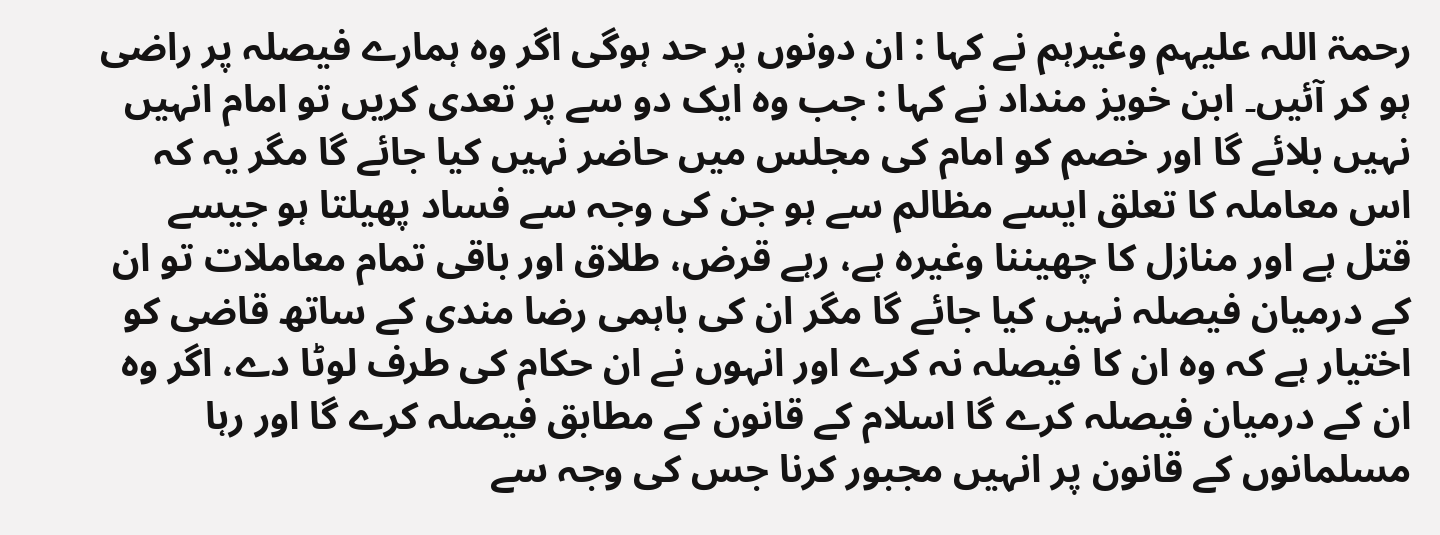رحمۃ اللہ علیہم وغیرہم نے کہا : ان دونوں پر حد ہوگی اگر وہ ہمارے فیصلہ پر راضی ہو کر آئیں۔ ابن خویز منداد نے کہا : جب وہ ایک دو سے پر تعدی کریں تو امام انہیں نہیں بلائے گا اور خصم کو امام کی مجلس میں حاضر نہیں کیا جائے گا مگر یہ کہ اس معاملہ کا تعلق ایسے مظالم سے ہو جن کی وجہ سے فساد پھیلتا ہو جیسے قتل ہے اور منازل کا چھیننا وغیرہ ہے، رہے قرض، طلاق اور باقی تمام معاملات تو ان کے درمیان فیصلہ نہیں کیا جائے گا مگر ان کی باہمی رضا مندی کے ساتھ قاضی کو اختیار ہے کہ وہ ان کا فیصلہ نہ کرے اور انہوں نے ان حکام کی طرف لوٹا دے، اگر وہ ان کے درمیان فیصلہ کرے گا اسلام کے قانون کے مطابق فیصلہ کرے گا اور رہا مسلمانوں کے قانون پر انہیں مجبور کرنا جس کی وجہ سے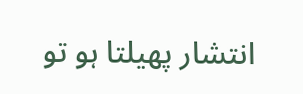انتشار پھیلتا ہو تو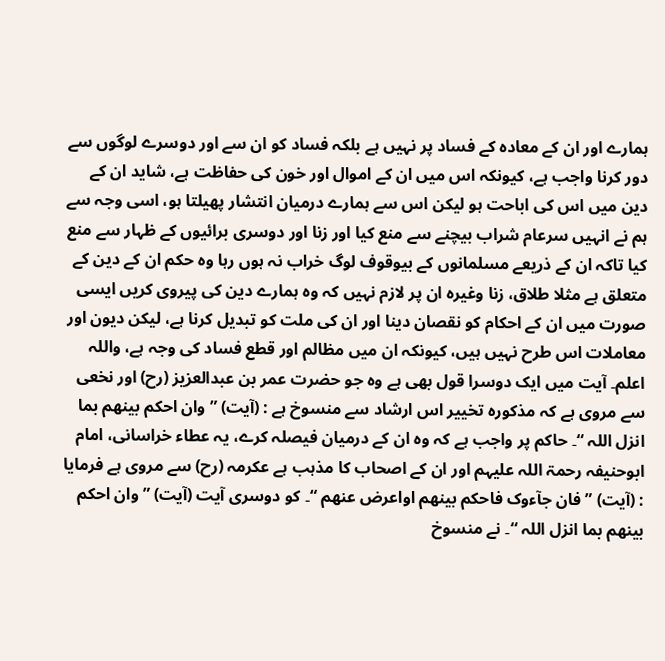ہمارے اور ان کے معادہ کے فساد پر نہیں ہے بلکہ فساد کو ان سے اور دوسرے لوگوں سے دور کرنا واجب ہے، کیونکہ اس میں ان کے اموال اور خون کی حفاظت ہے، شاید ان کے دین میں اس کی اباحت ہو لیکن اس سے ہمارے درمیان انتشار پھیلتا ہو، اسی وجہ سے ہم نے انہیں سرعام شراب بیچنے سے منع کیا اور زنا اور دوسری برائیوں کے ظہار سے منع کیا تاکہ ان کے ذریعے مسلمانوں کے بیوقوف لوگ خراب نہ ہوں رہا وہ حکم ان کے دین کے متعلق ہے مثلا طلاق، زنا وغیرہ ان پر لازم نہیں کہ وہ ہمارے دین کی پیروی کریں ایسی صورت میں ان کے احکام کو نقصان دینا اور ان کی ملت کو تبدیل کرنا ہے، لیکن دیون اور معاملات اس طرح نہیں ہیں، کیونکہ ان میں مظالم اور قطع فساد کی وجہ ہے، واللہ اعلم۔ آیت میں ایک دوسرا قول بھی ہے وہ جو حضرت عمر بن عبدالعزیز (رح) اور نخعی سے مروی ہے کہ مذکورہ تخییر اس ارشاد سے منسوخ ہے : (آیت) ” وان احکم بینھم بما انزل اللہ “۔ حاکم پر واجب ہے کہ وہ ان کے درمیان فیصلہ کرے، یہ عطاء خراسانی، امام ابوحنیفہ رحمۃ اللہ علیہم اور ان کے اصحاب کا مذہب ہے عکرمہ (رح) سے مروی ہے فرمایا : (آیت) ” فان جآءوک فاحکم بینھم اواعرض عنھم “۔ کو دوسری آیت (آیت) ” وان احکم بینھم بما انزل اللہ “۔ نے منسوخ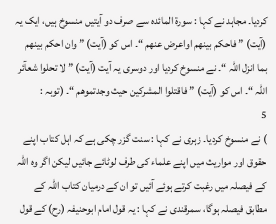کردیا۔ مجاہد نے کہا : سورة المائدہ سے صرف دو آیتیں منسوخ ہیں، ایک یہ (آیت) ” فاحکم بینھم اواعرض عنھم “۔ اس کو (آیت) ” وان احکم بینھم بما انزل اللہ “۔ نے منسوخ کردیا اور دوسری یہ آیت (آیت) ” لا تحلوا شعآئر اللہ “۔ اس کو (آیت) ” فاقتلوا المشرکین حیث وجدتموھم “۔ (توبہ :
5
) نے منسوخ کردیا۔ زہری نے کہا : سنت گزر چکی ہے کہ اہل کتاب اپنے حقوق اور مواریث میں اپنے علماء کی طرف لوٹائے جائیں لیکن اگر وہ اللہ کے فیصلہ میں رغبت کرتے ہوئے آئیں تو ان کے درمیان کتاب اللہ کے مطابق فیصلہ ہوگا، سمرقندی نے کہا : یہ قول امام ابوحنیفہ (رح) کے قول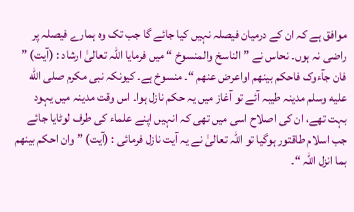موافق ہے کہ ان کے درمیان فیصلہ نہیں کیا جائے گا جب تک وہ ہمارے فیصلہ پر راضی نہ ہوں۔ نحاس نے ” الناسخ والمنسوخ “ میں فرمایا اللہ تعالیٰ ارشاد : (آیت) ” فان جآءوک فاحکم بینھم اواعرض عنھم “۔ منسوخ ہے۔ کیونکہ نبی مکرم صلى الله عليه وسلم مدینہ طیبہ آئے تو آغاز میں یہ حکم نازل ہوا۔ اس وقت مدینہ میں یہود بہت تھے، ان کی اصلاح اسی میں تھی کہ انہیں اپنے علماء کی طرف لوٹایا جائے جب اسلام طاقتور ہوگیا تو اللہ تعالیٰ نے یہ آیت نازل فرمائی : (آیت) ” وان احکم بینھم بما انزل اللہ “۔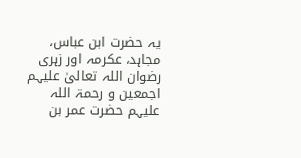یہ حضرت ابن عباس، مجاہد، عکرمہ اور زہری رضوان اللہ تعالیٰ علیہم اجمعین و رحمۃ اللہ علیہم حضرت عمر بن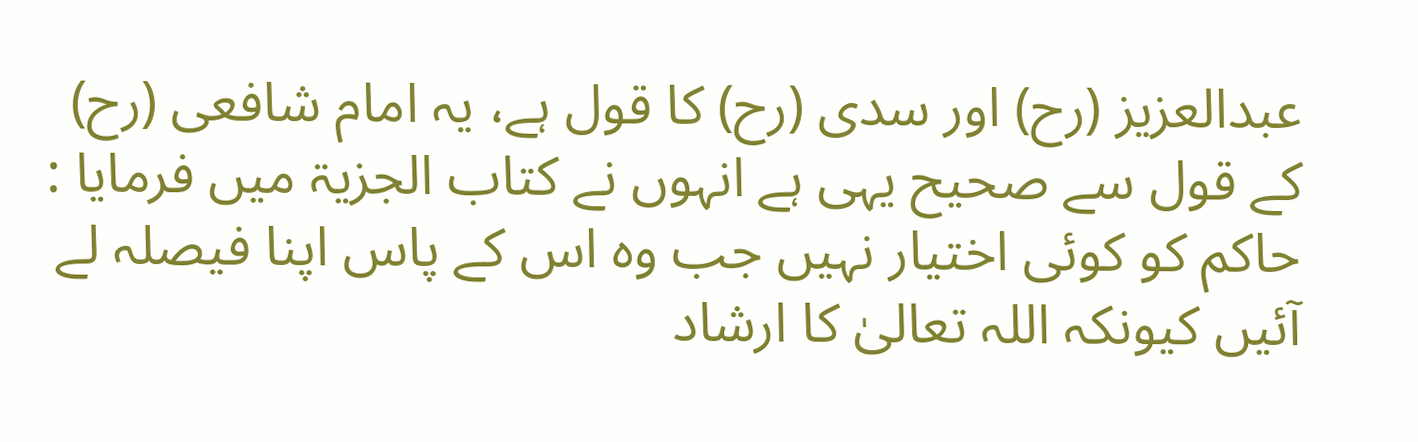عبدالعزیز (رح) اور سدی (رح) کا قول ہے، یہ امام شافعی (رح) کے قول سے صحیح یہی ہے انہوں نے کتاب الجزیۃ میں فرمایا : حاکم کو کوئی اختیار نہیں جب وہ اس کے پاس اپنا فیصلہ لے آئیں کیونکہ اللہ تعالیٰ کا ارشاد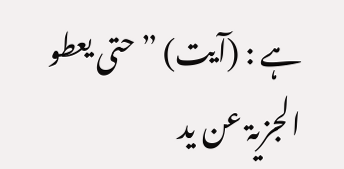ہے : (آیت) ” حتی یعطو الجزیۃ عن ید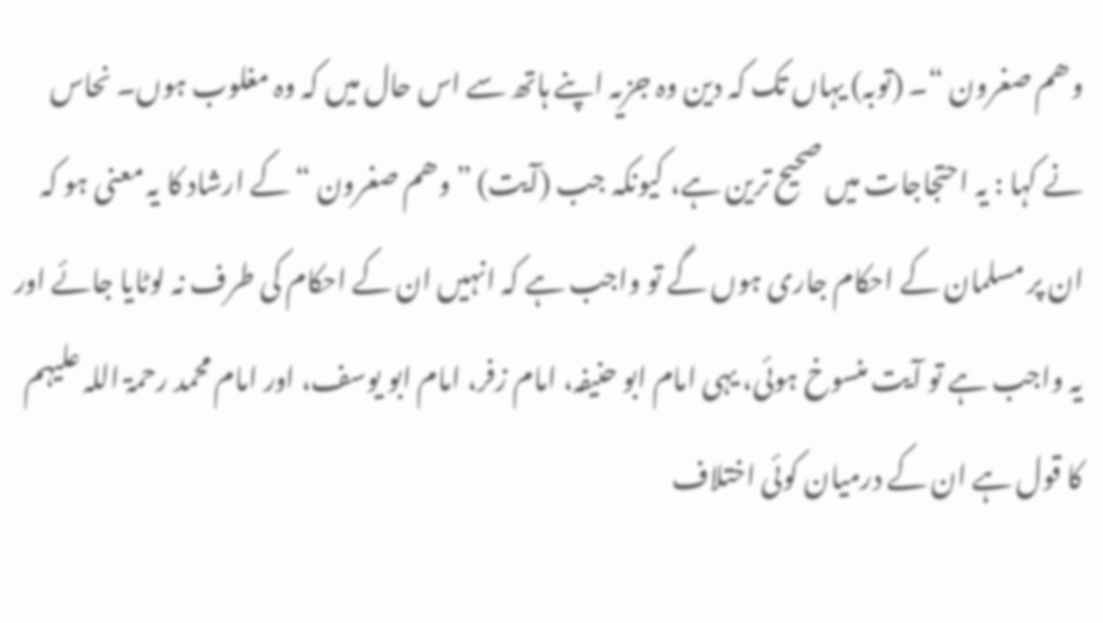وھم صغرون “۔ (توبہ) یہاں تک کہ دین وہ جزیہ اپنے ہاتھ سے اس حال میں کہ وہ مغلوب ہوں۔ نحاس نے کہا : یہ احتجاجات میں صحیح ترین ہے، کیونکہ جب (آیت) ” وھم صغرون “ کے ارشاد کا یہ معنی ہو کہ ان پر مسلمان کے احکام جاری ہوں گے تو واجب ہے کہ انہیں ان کے احکام کی طرف نہ لوٹایا جائے اور یہ واجب ہے تو آیت منسوخ ہوئی، یہی امام ابو حنیفہ، امام زفر، امام ابو یوسف، اور امام محمد رحمۃ اللہ علیہم کا قول ہے ان کے درمیان کوئی اختلاف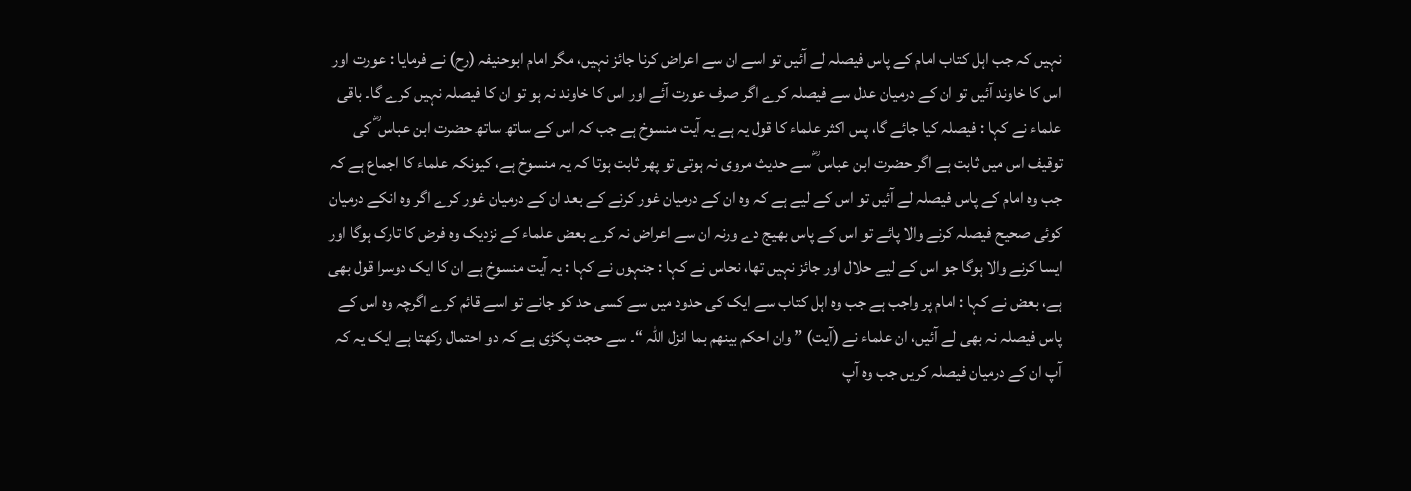نہیں کہ جب اہل کتاب امام کے پاس فیصلہ لے آئیں تو اسے ان سے اعراض کرنا جائز نہیں، مگر امام ابوحنیفہ (رح) نے فرمایا : عورت اور اس کا خاوند آئیں تو ان کے درمیان عدل سے فیصلہ کرے اگر صرف عورت آئے اور اس کا خاوند نہ ہو تو ان کا فیصلہ نہیں کرے گا۔ باقی علماء نے کہا : فیصلہ کیا جائے گا، پس اکثر علماء کا قول یہ ہے یہ آیت منسوخ ہے جب کہ اس کے ساتھ ساتھ حضرت ابن عباس ؓ کی توقیف اس میں ثابت ہے اگر حضرت ابن عباس ؓ سے حدیث مروی نہ ہوتی تو پھر ثابت ہوتا کہ یہ منسوخ ہے، کیونکہ علماء کا اجماع ہے کہ جب وہ امام کے پاس فیصلہ لے آئیں تو اس کے لیے ہے کہ وہ ان کے درمیان غور کرنے کے بعد ان کے درمیان غور کرے اگر وہ انکے درمیان کوئی صحیح فیصلہ کرنے والا پائے تو اس کے پاس بھیج دے ورنہ ان سے اعراض نہ کرے بعض علماء کے نزدیک وہ فرض کا تارک ہوگا اور ایسا کرنے والا ہوگا جو اس کے لیے حلال اور جائز نہیں تھا، نحاس نے کہا : جنہوں نے کہا : یہ آیت منسوخ ہے ان کا ایک دوسرا قول بھی ہے، بعض نے کہا : امام پر واجب ہے جب وہ اہل کتاب سے ایک کی حدود میں سے کسی حد کو جانے تو اسے قائم کرے اگرچہ وہ اس کے پاس فیصلہ نہ بھی لے آئیں، ان علماء نے (آیت) ” وان احکم بینھم بما انزل اللہ “۔ سے حجت پکڑی ہے کہ دو احتمال رکھتا ہے ایک یہ کہ آپ ان کے درمیان فیصلہ کریں جب وہ آپ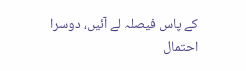کے پاس فیصلہ لے آئیں، دوسرا احتمال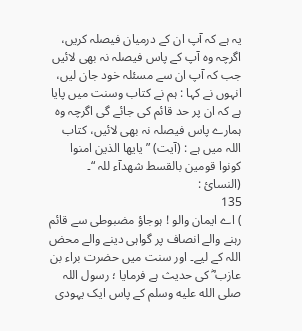یہ ہے کہ آپ ان کے درمیان فیصلہ کریں، اگرچہ وہ آپ کے پاس فیصلہ نہ بھی لائیں جب کہ آپ ان سے مسئلہ خود جان لیں، انہوں نے کہا : ہم نے کتاب وسنت میں پایا ہے کہ ان پر حد قائم کی جائے گی اگرچہ وہ ہمارے پاس فیصلہ نہ بھی لائیں، کتاب اللہ میں ہے : (آیت) ” یایھا الذین امنوا کونوا قومین بالقسط شھدآء للہ “۔ (النسائ :
135
) اے ایمان والو ! ہوجاؤ مضبوطی سے قائم رہنے والے انصاف پر گواہی دینے والے محض اللہ کے لیے۔ اور سنت میں حضرت براء بن عازب ؓ کی حدیث ہے فرمایا ؛ رسول اللہ صلى الله عليه وسلم کے پاس ایک یہودی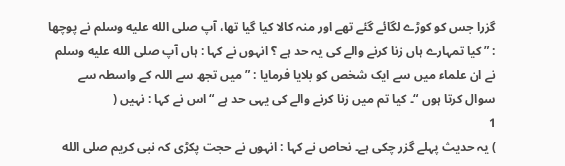گزرا جس کو کوڑے لگائے گئے تھے اور منہ کالا کیا گیا تھا، آپ صلى الله عليه وسلم نے پوچھا : ” کیا تمہارے ہاں زنا کرنے والے کی یہ حد ہے ؟ انہوں نے کہا : ہاں آپ صلى الله عليه وسلم نے ان علماء میں سے ایک شخص کو بلایا فرمایا : ” میں تجھ سے اللہ کے واسطہ سے سوال کرتا ہوں “۔ کیا تم میں زنا کرنے والے کی یہی حد ہے “ اس نے کہا : نہیں (
1
) یہ حدیث پہلے گزر چکی ہے۔ نحاص نے کہا : انہوں نے حجت پکڑی کہ نبی کریم صلى الله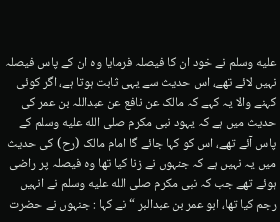عليه وسلم نے خود ان کا فیصلہ فرمایا وہ ان کے پاس فیصلہ نہیں لائے تھے، اس حدیث سے یہی ثابت ہوتا ہے، اگر کوئی کہنے والا یہ کہے کہ مالک عن نافع عن عبداللہ بن عمر کی حدیث میں ہے کہ یہود نبی مکرم صلى الله عليه وسلم کے پاس آئے تھے، اس کو کہا جائے گا امام مالک (رح) کی حدیث میں یہ نہیں ہے کہ جنہوں نے زنا کیا تھا وہ فیصلہ پر راضی ہوئے تھے جب کہ نبی مکرم صلى الله عليه وسلم نے انہیں رجم کیا تھا، ابو عمر بن عبدالبر “ نے کہا : جنہوں نے حضرت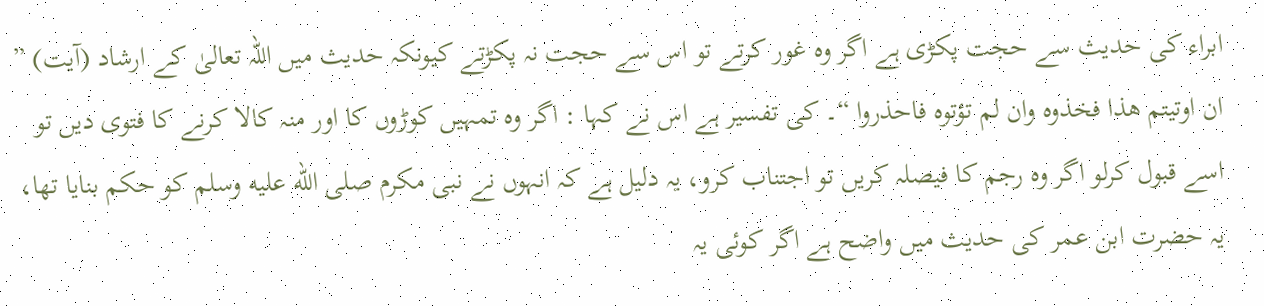ابراء کی حدیث سے حجت پکڑی ہے اگر وہ غور کرتے تو اس سے حجت نہ پکڑتے کیونکہ حدیث میں اللہ تعالیٰ کے ارشاد (آیت) ” ان اوتیتم ھذا فخذوہ وان لم تؤتوہ فاحذروا “۔ کی تفسیر ہے اس نے کہا : اگر وہ تمہیں کوڑوں کا اور منہ کالا کرنے کا فتوی دیں تو اسے قبول کرلو اگر وہ رجم کا فیصلہ کریں تو اجتناب کرو، یہ دلیل ہے کہ انہوں نے نبی مکرم صلى الله عليه وسلم کو حکم بنایا تھا، یہ حضرت ابن عمر کی حدیث میں واضح ہے اگر کوئی یہ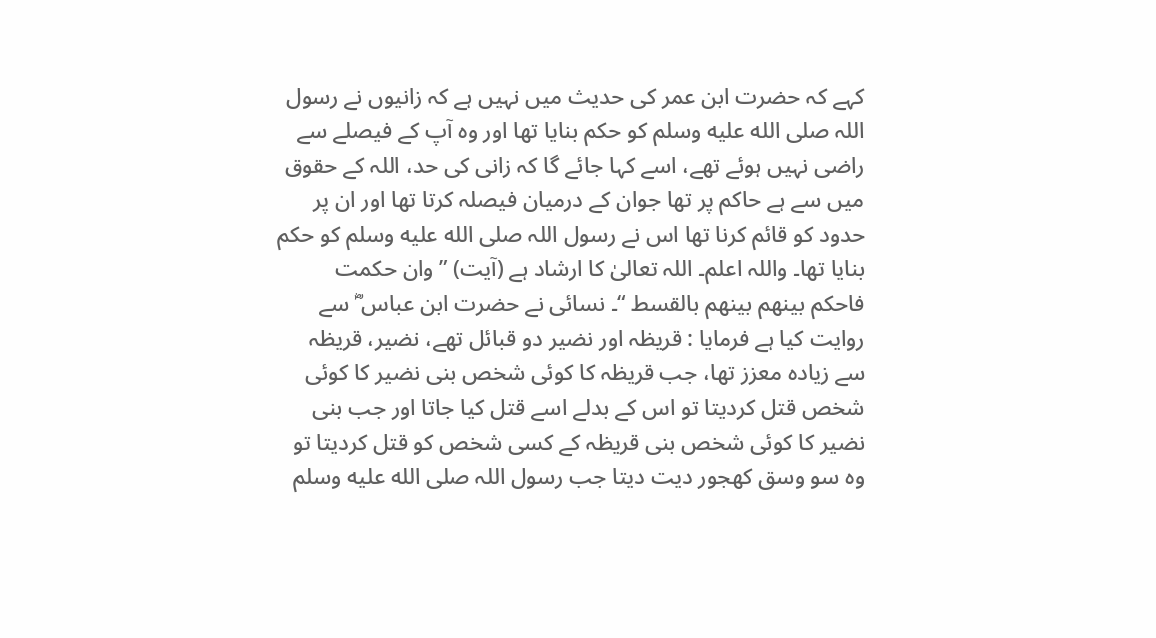کہے کہ حضرت ابن عمر کی حدیث میں نہیں ہے کہ زانیوں نے رسول اللہ صلى الله عليه وسلم کو حکم بنایا تھا اور وہ آپ کے فیصلے سے راضی نہیں ہوئے تھے، اسے کہا جائے گا کہ زانی کی حد، اللہ کے حقوق میں سے ہے حاکم پر تھا جوان کے درمیان فیصلہ کرتا تھا اور ان پر حدود کو قائم کرنا تھا اس نے رسول اللہ صلى الله عليه وسلم کو حکم بنایا تھا۔ واللہ اعلم۔ اللہ تعالیٰ کا ارشاد ہے (آیت) ” وان حکمت فاحکم بینھم بینھم بالقسط “۔ نسائی نے حضرت ابن عباس ؓ سے روایت کیا ہے فرمایا : قریظہ اور نضیر دو قبائل تھے، نضیر، قریظہ سے زیادہ معزز تھا، جب قریظہ کا کوئی شخص بنی نضیر کا کوئی شخص قتل کردیتا تو اس کے بدلے اسے قتل کیا جاتا اور جب بنی نضیر کا کوئی شخص بنی قریظہ کے کسی شخص کو قتل کردیتا تو وہ سو وسق کھجور دیت دیتا جب رسول اللہ صلى الله عليه وسلم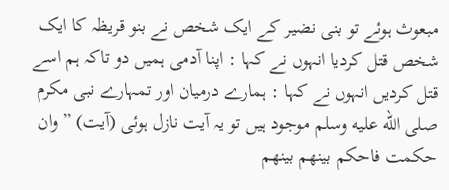مبعوث ہوئے تو بنی نضیر کے ایک شخص نے بنو قریظہ کا ایک شخص قتل کردیا انہوں نے کہا : اپنا آدمی ہمیں دو تاکہ ہم اسے قتل کردیں انہوں نے کہا : ہمارے درمیان اور تمہارے نبی مکرم صلى الله عليه وسلم موجود ہیں تو یہ آیت نازل ہوئی (آیت) ” وان حکمت فاحکم بینھم بینھم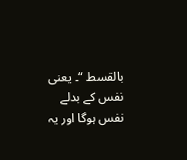بالقسط “۔ یعنی نفس کے بدلے نفس ہوگا اور یہ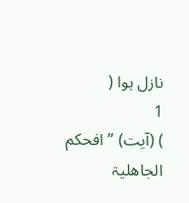نازل ہوا (
1
) (آیت) ” افحکم الجاھلیۃ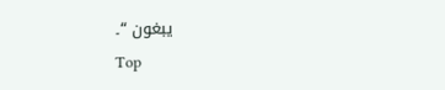یبغون “۔
Top